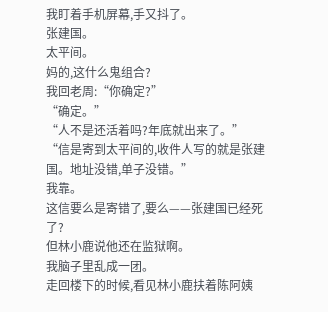我盯着手机屏幕,手又抖了。
张建国。
太平间。
妈的,这什么鬼组合?
我回老周:“你确定?”
“确定。”
“人不是还活着吗?年底就出来了。”
“信是寄到太平间的,收件人写的就是张建国。地址没错,单子没错。”
我靠。
这信要么是寄错了,要么——张建国已经死了?
但林小鹿说他还在监狱啊。
我脑子里乱成一团。
走回楼下的时候,看见林小鹿扶着陈阿姨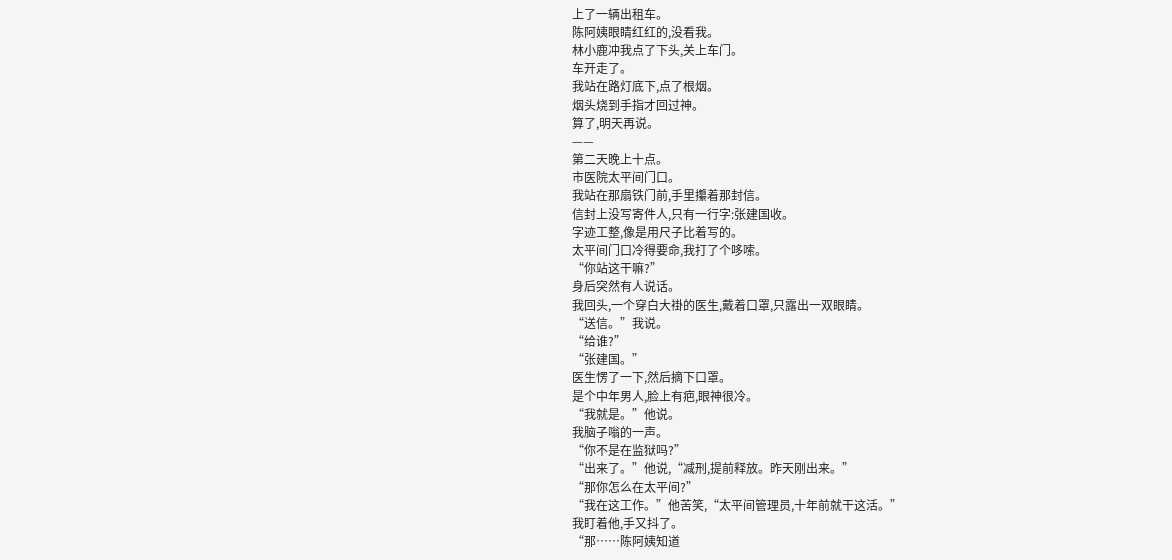上了一辆出租车。
陈阿姨眼睛红红的,没看我。
林小鹿冲我点了下头,关上车门。
车开走了。
我站在路灯底下,点了根烟。
烟头烧到手指才回过神。
算了,明天再说。
——
第二天晚上十点。
市医院太平间门口。
我站在那扇铁门前,手里攥着那封信。
信封上没写寄件人,只有一行字:张建国收。
字迹工整,像是用尺子比着写的。
太平间门口冷得要命,我打了个哆嗦。
“你站这干嘛?”
身后突然有人说话。
我回头,一个穿白大褂的医生,戴着口罩,只露出一双眼睛。
“送信。”我说。
“给谁?”
“张建国。”
医生愣了一下,然后摘下口罩。
是个中年男人,脸上有疤,眼神很冷。
“我就是。”他说。
我脑子嗡的一声。
“你不是在监狱吗?”
“出来了。”他说,“减刑,提前释放。昨天刚出来。”
“那你怎么在太平间?”
“我在这工作。”他苦笑,“太平间管理员,十年前就干这活。”
我盯着他,手又抖了。
“那……陈阿姨知道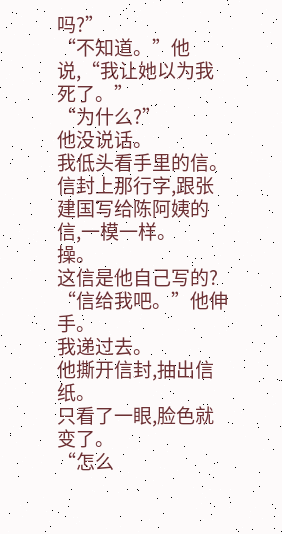吗?”
“不知道。”他说,“我让她以为我死了。”
“为什么?”
他没说话。
我低头看手里的信。
信封上那行字,跟张建国写给陈阿姨的信,一模一样。
操。
这信是他自己写的?
“信给我吧。”他伸手。
我递过去。
他撕开信封,抽出信纸。
只看了一眼,脸色就变了。
“怎么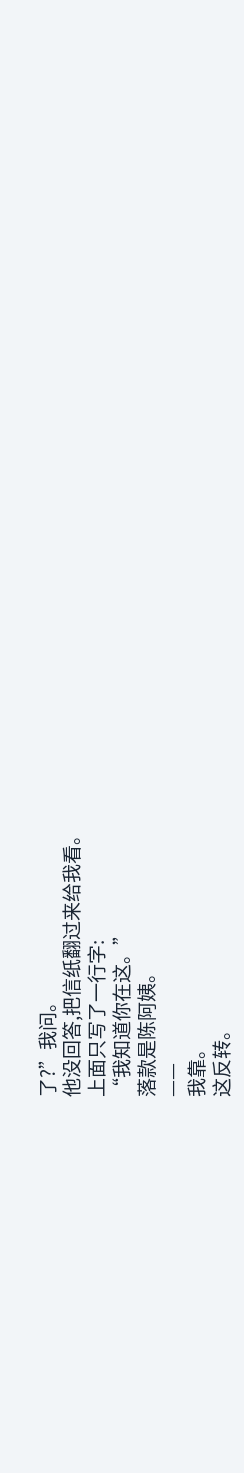了?”我问。
他没回答,把信纸翻过来给我看。
上面只写了一行字:
“我知道你在这。”
落款是陈阿姨。
——
我靠。
这反转。